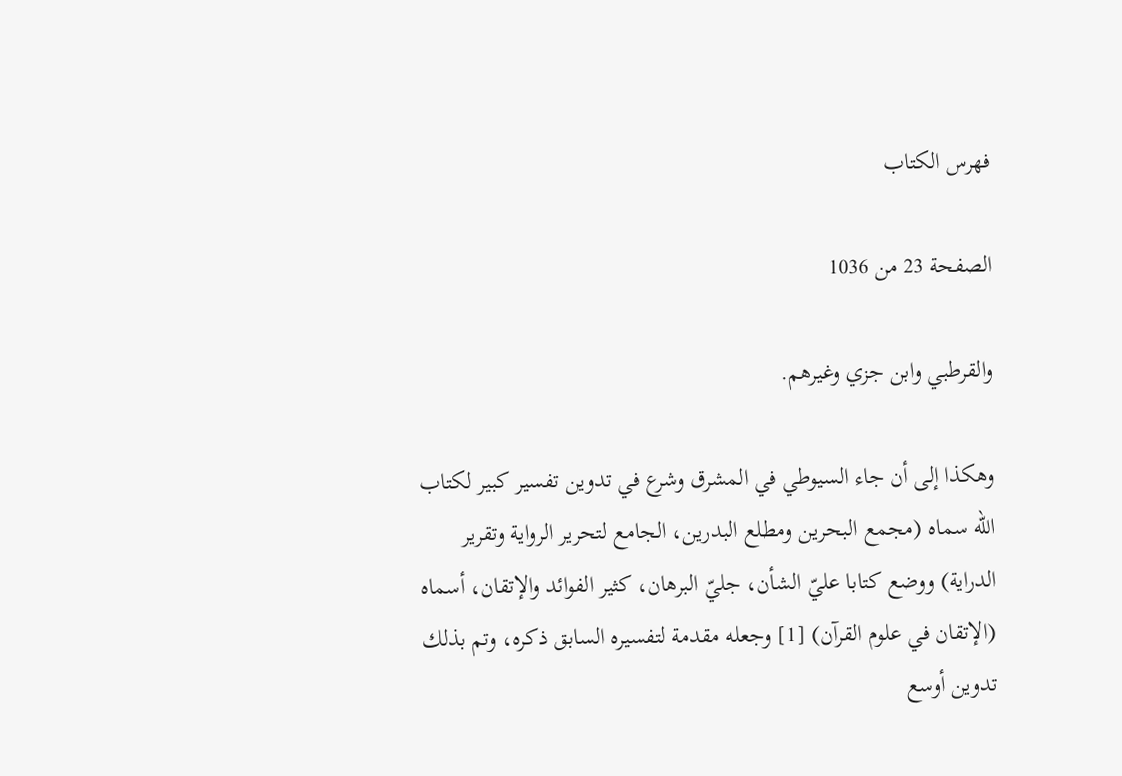فهرس الكتاب

الصفحة 23 من 1036

والقرطبي وابن جزي وغيرهم.

وهكذا إلى أن جاء السيوطي في المشرق وشرع في تدوين تفسير كبير لكتاب الله سماه (مجمع البحرين ومطلع البدرين، الجامع لتحرير الرواية وتقرير الدراية) ووضع كتابا عليّ الشأن، جليّ البرهان، كثير الفوائد والإتقان، أسماه (الإتقان في علوم القرآن) [1] وجعله مقدمة لتفسيره السابق ذكره، وتم بذلك تدوين أوسع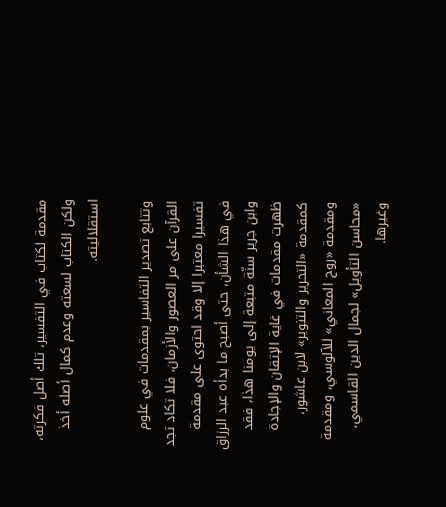مقدمة لكتاب في التفسير، تلك أصل فكرته، ولكن الكتاب لسعته وعدم كمال أصله أخذ استقلاليته.

وتتابع تصدير التفاسير بمقدمات في علوم القرآن على مر العصور والأزمان، فلا تكاد تجد تفسيرا معتبرا إلا وقد احتوى على مقدمة في هذا الشأن، حتى أصبح ما بدأه عبد الرزاق وابن جرير سنّة متبعة إلى يومنا هذا، فقد ظهرت مقدمات في غاية الإتقان والإجادة كمقدمة «التحرير والتنوير» لابن عاشور، ومقدمة «روح المعاني» للآلوسي، ومقدمة «محاسن التأويل» لجمال الدين القاسمي، وغيرها.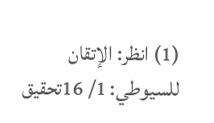(1) انظر: الإتقان للسيوطي: 1/ 16تحقيق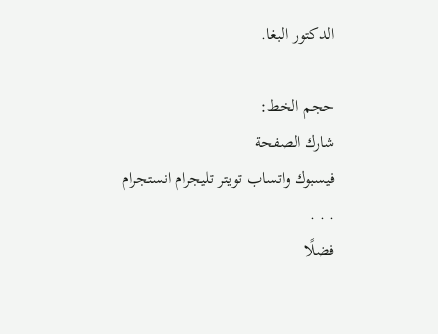الدكتور البغا.

حجم الخط:
شارك الصفحة
فيسبوك واتساب تويتر تليجرام انستجرام
. . .
فضلًا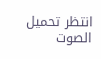انتظر تحميل الصوت